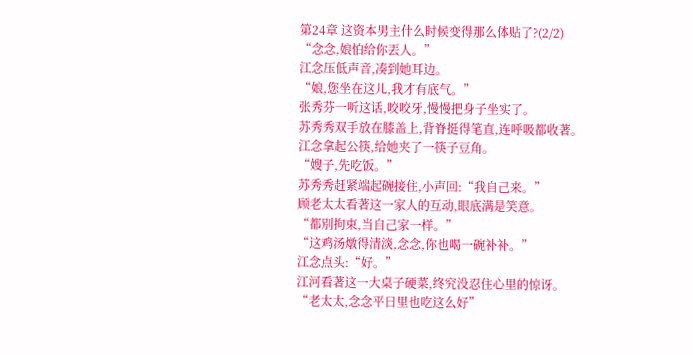第24章 这资本男主什么时候变得那么体贴了?(2/2)
“念念,娘怕给你丟人。”
江念压低声音,凑到她耳边。
“娘,您坐在这儿,我才有底气。”
张秀芬一听这话,咬咬牙,慢慢把身子坐实了。
苏秀秀双手放在膝盖上,背脊挺得笔直,连呼吸都收著。
江念拿起公筷,给她夹了一筷子豆角。
“嫂子,先吃饭。”
苏秀秀赶紧端起碗接住,小声回:“我自己来。”
顾老太太看著这一家人的互动,眼底满是笑意。
“都別拘束,当自己家一样。”
“这鸡汤燉得清淡,念念,你也喝一碗补补。”
江念点头:“好。”
江河看著这一大桌子硬菜,终究没忍住心里的惊讶。
“老太太,念念平日里也吃这么好”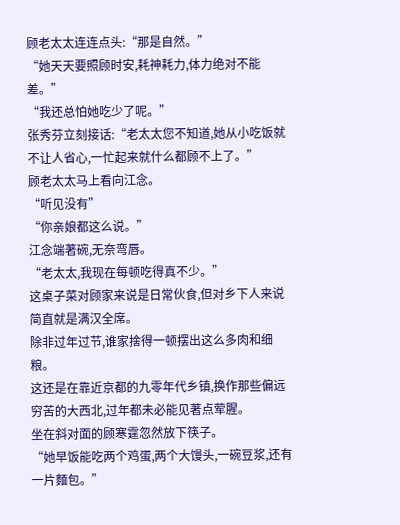顾老太太连连点头:“那是自然。”
“她天天要照顾时安,耗神耗力,体力绝对不能差。”
“我还总怕她吃少了呢。”
张秀芬立刻接话:“老太太您不知道,她从小吃饭就不让人省心,一忙起来就什么都顾不上了。”
顾老太太马上看向江念。
“听见没有”
“你亲娘都这么说。”
江念端著碗,无奈弯唇。
“老太太,我现在每顿吃得真不少。”
这桌子菜对顾家来说是日常伙食,但对乡下人来说简直就是满汉全席。
除非过年过节,谁家捨得一顿摆出这么多肉和细粮。
这还是在靠近京都的九零年代乡镇,换作那些偏远穷苦的大西北,过年都未必能见著点荤腥。
坐在斜对面的顾寒霆忽然放下筷子。
“她早饭能吃两个鸡蛋,两个大馒头,一碗豆浆,还有一片麵包。”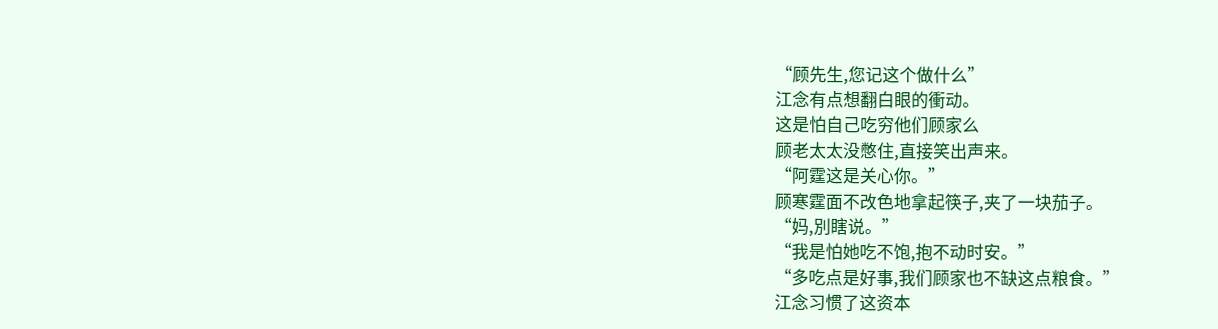“顾先生,您记这个做什么”
江念有点想翻白眼的衝动。
这是怕自己吃穷他们顾家么
顾老太太没憋住,直接笑出声来。
“阿霆这是关心你。”
顾寒霆面不改色地拿起筷子,夹了一块茄子。
“妈,別瞎说。”
“我是怕她吃不饱,抱不动时安。”
“多吃点是好事,我们顾家也不缺这点粮食。”
江念习惯了这资本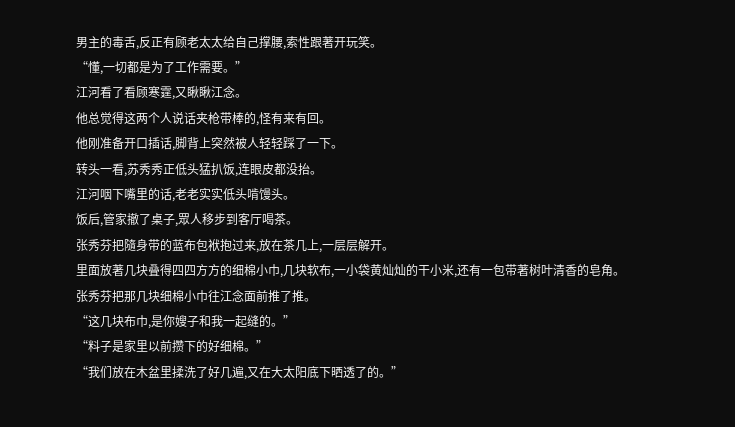男主的毒舌,反正有顾老太太给自己撑腰,索性跟著开玩笑。
“懂,一切都是为了工作需要。”
江河看了看顾寒霆,又瞅瞅江念。
他总觉得这两个人说话夹枪带棒的,怪有来有回。
他刚准备开口插话,脚背上突然被人轻轻踩了一下。
转头一看,苏秀秀正低头猛扒饭,连眼皮都没抬。
江河咽下嘴里的话,老老实实低头啃馒头。
饭后,管家撤了桌子,眾人移步到客厅喝茶。
张秀芬把隨身带的蓝布包袱抱过来,放在茶几上,一层层解开。
里面放著几块叠得四四方方的细棉小巾,几块软布,一小袋黄灿灿的干小米,还有一包带著树叶清香的皂角。
张秀芬把那几块细棉小巾往江念面前推了推。
“这几块布巾,是你嫂子和我一起缝的。”
“料子是家里以前攒下的好细棉。”
“我们放在木盆里揉洗了好几遍,又在大太阳底下晒透了的。”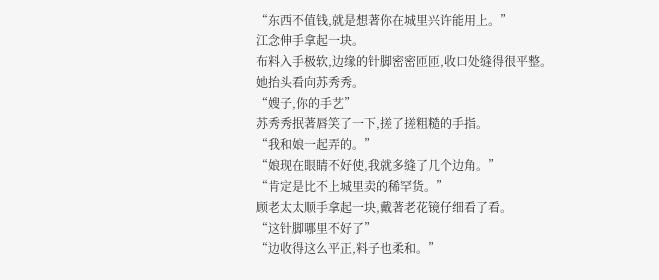“东西不值钱,就是想著你在城里兴许能用上。”
江念伸手拿起一块。
布料入手极软,边缘的针脚密密匝匝,收口处缝得很平整。
她抬头看向苏秀秀。
“嫂子,你的手艺”
苏秀秀抿著唇笑了一下,搓了搓粗糙的手指。
“我和娘一起弄的。”
“娘现在眼睛不好使,我就多缝了几个边角。”
“肯定是比不上城里卖的稀罕货。”
顾老太太顺手拿起一块,戴著老花镜仔细看了看。
“这针脚哪里不好了”
“边收得这么平正,料子也柔和。”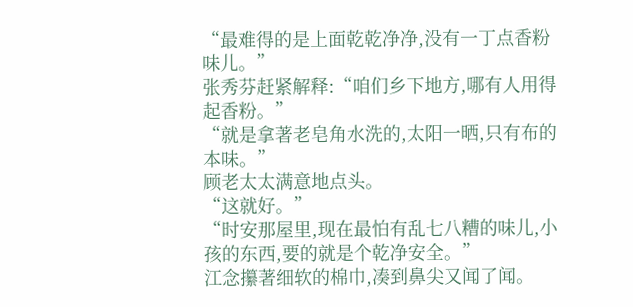“最难得的是上面乾乾净净,没有一丁点香粉味儿。”
张秀芬赶紧解释:“咱们乡下地方,哪有人用得起香粉。”
“就是拿著老皂角水洗的,太阳一晒,只有布的本味。”
顾老太太满意地点头。
“这就好。”
“时安那屋里,现在最怕有乱七八糟的味儿,小孩的东西,要的就是个乾净安全。”
江念攥著细软的棉巾,凑到鼻尖又闻了闻。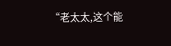“老太太,这个能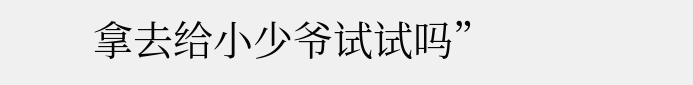拿去给小少爷试试吗”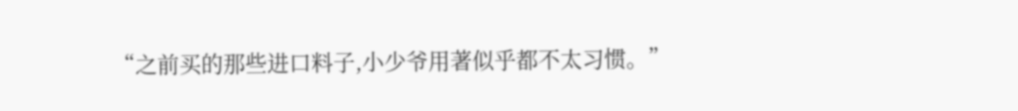“之前买的那些进口料子,小少爷用著似乎都不太习惯。”